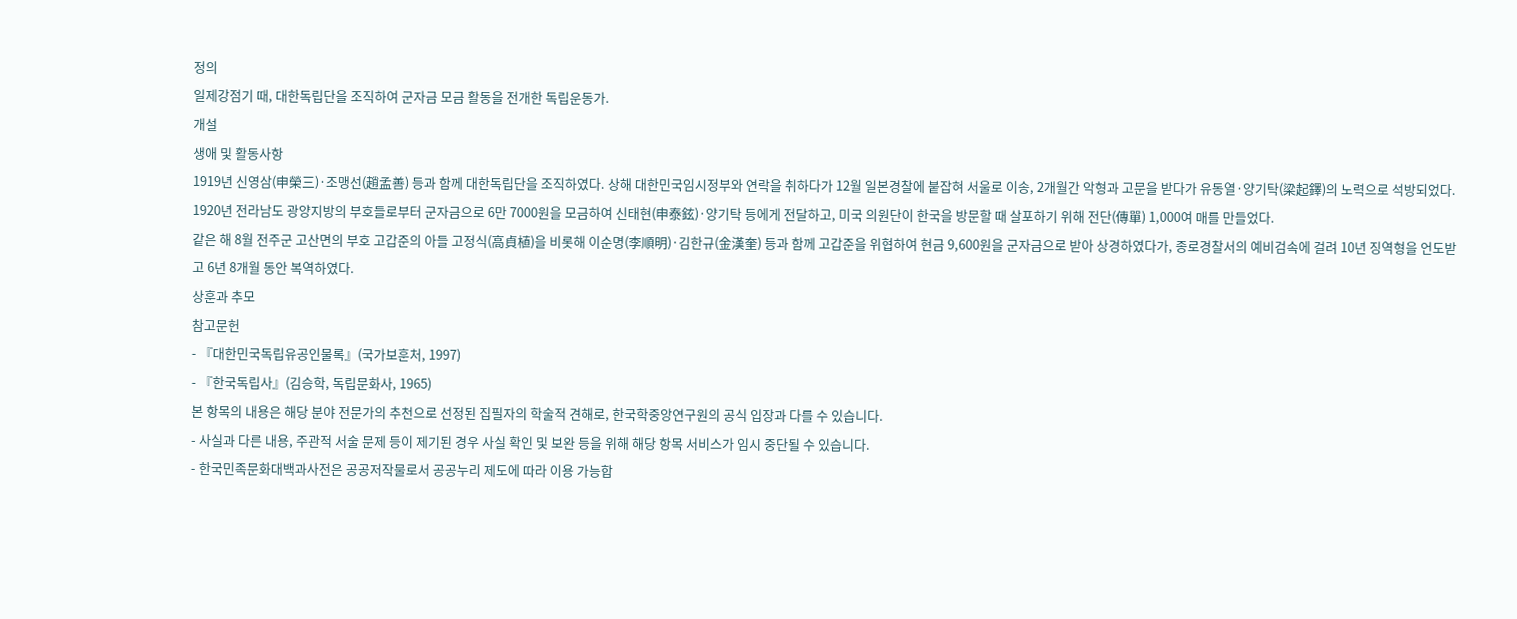정의
일제강점기 때, 대한독립단을 조직하여 군자금 모금 활동을 전개한 독립운동가.
개설
생애 및 활동사항
1919년 신영삼(申榮三)·조맹선(趙孟善) 등과 함께 대한독립단을 조직하였다. 상해 대한민국임시정부와 연락을 취하다가 12월 일본경찰에 붙잡혀 서울로 이송, 2개월간 악형과 고문을 받다가 유동열·양기탁(梁起鐸)의 노력으로 석방되었다.
1920년 전라남도 광양지방의 부호들로부터 군자금으로 6만 7000원을 모금하여 신태현(申泰鉉)·양기탁 등에게 전달하고, 미국 의원단이 한국을 방문할 때 살포하기 위해 전단(傳單) 1,000여 매를 만들었다.
같은 해 8월 전주군 고산면의 부호 고갑준의 아들 고정식(高貞植)을 비롯해 이순명(李順明)·김한규(金漢奎) 등과 함께 고갑준을 위협하여 현금 9,600원을 군자금으로 받아 상경하였다가, 종로경찰서의 예비검속에 걸려 10년 징역형을 언도받고 6년 8개월 동안 복역하였다.
상훈과 추모
참고문헌
- 『대한민국독립유공인물록』(국가보훈처, 1997)
- 『한국독립사』(김승학, 독립문화사, 1965)
본 항목의 내용은 해당 분야 전문가의 추천으로 선정된 집필자의 학술적 견해로, 한국학중앙연구원의 공식 입장과 다를 수 있습니다.
- 사실과 다른 내용, 주관적 서술 문제 등이 제기된 경우 사실 확인 및 보완 등을 위해 해당 항목 서비스가 임시 중단될 수 있습니다.
- 한국민족문화대백과사전은 공공저작물로서 공공누리 제도에 따라 이용 가능합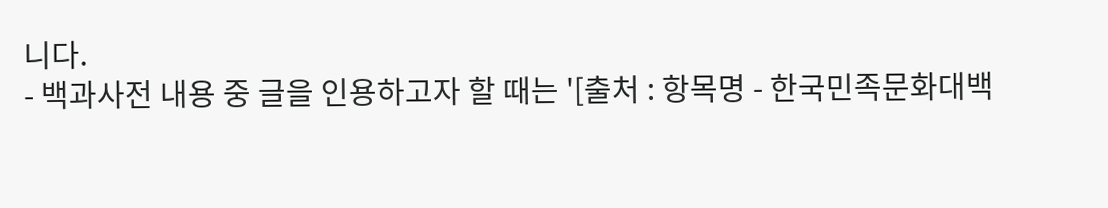니다.
- 백과사전 내용 중 글을 인용하고자 할 때는 '[출처 : 항목명 - 한국민족문화대백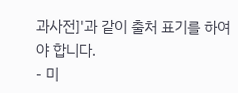과사전]'과 같이 출처 표기를 하여야 합니다.
- 미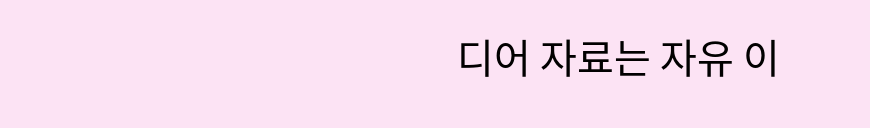디어 자료는 자유 이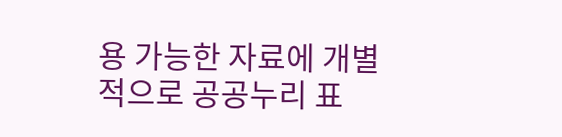용 가능한 자료에 개별적으로 공공누리 표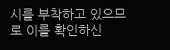시를 부착하고 있으므로 이를 확인하신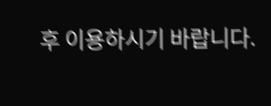후 이용하시기 바랍니다.